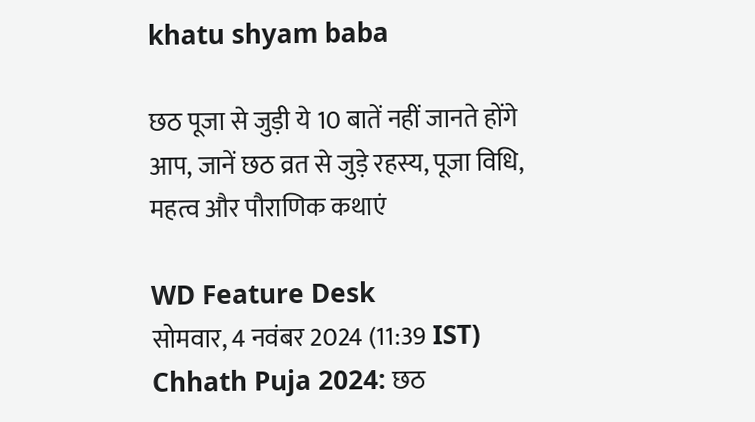khatu shyam baba

छठ पूजा से जुड़ी ये 10 बातें नहीं जानते होंगे आप, जानें छठ व्रत से जुड़े रहस्य, पूजा विधि, महत्व और पौराणिक कथाएं

WD Feature Desk
सोमवार, 4 नवंबर 2024 (11:39 IST)
Chhath Puja 2024: छठ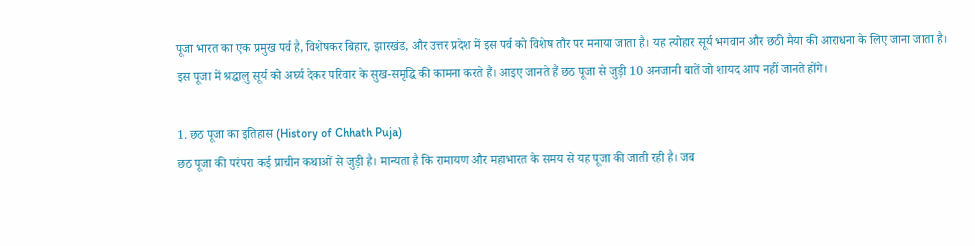पूजा भारत का एक प्रमुख पर्व है, विशेषकर बिहार, झारखंड, और उत्तर प्रदेश में इस पर्व को विशेष तौर पर मनाया जाता है। यह त्योहार सूर्य भगवान और छठी मैया की आराधना के लिए जाना जाता है। इस पूजा में श्रद्धालु सूर्य को अर्घ्य देकर परिवार के सुख-समृद्धि की कामना करते हैं। आइए जानते हैं छठ पूजा से जुड़ी 10 अनजानी बातें जो शायद आप नहीं जानते होंगे।

1. छठ पूजा का इतिहास (History of Chhath Puja)
छठ पूजा की परंपरा कई प्राचीन कथाओं से जुड़ी है। मान्यता है कि रामायण और महाभारत के समय से यह पूजा की जाती रही है। जब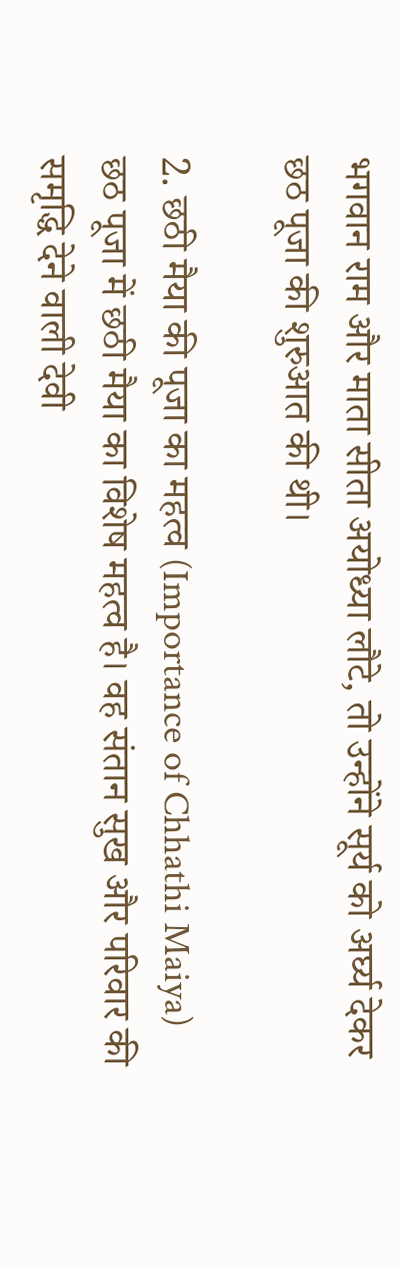भगवान राम और माता सीता अयोध्या लौटे, तो उन्होंने सूर्य को अर्घ्य देकर छठ पूजा की शुरुआत की थी।

2. छठी मैया की पूजा का महत्व (Importance of Chhathi Maiya)
छठ पूजा में छठी मैया का विशेष महत्व है। वह संतान सुख और परिवार की समृद्धि देने वाली देवी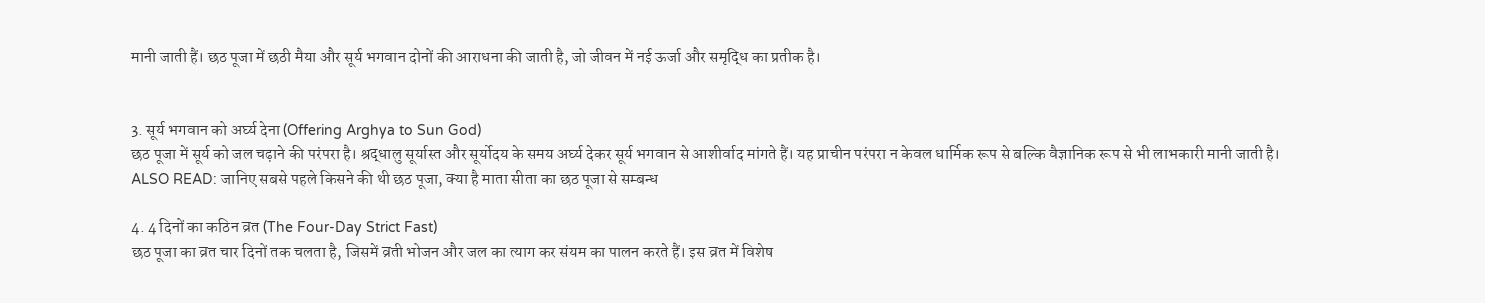मानी जाती हैं। छठ पूजा में छठी मैया और सूर्य भगवान दोनों की आराधना की जाती है, जो जीवन में नई ऊर्जा और समृद्धि का प्रतीक है।


3. सूर्य भगवान को अर्घ्य देना (Offering Arghya to Sun God)
छठ पूजा में सूर्य को जल चढ़ाने की परंपरा है। श्रद्धालु सूर्यास्त और सूर्योदय के समय अर्घ्य देकर सूर्य भगवान से आशीर्वाद मांगते हैं। यह प्राचीन परंपरा न केवल धार्मिक रूप से बल्कि वैज्ञानिक रूप से भी लाभकारी मानी जाती है।
ALSO READ: जानिए सबसे पहले किसने की थी छठ पूजा, क्या है माता सीता का छठ पूजा से सम्बन्ध

4. 4 दिनों का कठिन व्रत (The Four-Day Strict Fast)
छठ पूजा का व्रत चार दिनों तक चलता है, जिसमें व्रती भोजन और जल का त्याग कर संयम का पालन करते हैं। इस व्रत में विशेष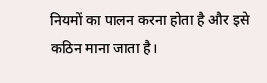नियमों का पालन करना होता है और इसे कठिन माना जाता है।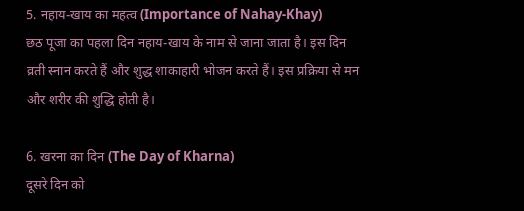5. नहाय-खाय का महत्व (Importance of Nahay-Khay)
छठ पूजा का पहला दिन नहाय-खाय के नाम से जाना जाता है। इस दिन व्रती स्नान करते हैं और शुद्ध शाकाहारी भोजन करते हैं। इस प्रक्रिया से मन और शरीर की शुद्धि होती है।

6. खरना का दिन (The Day of Kharna)
दूसरे दिन को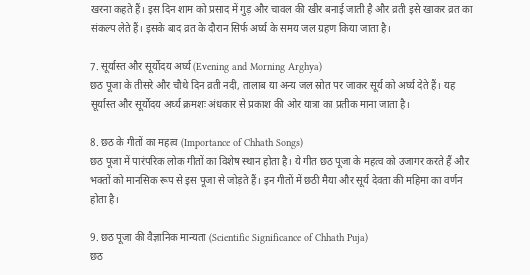खरना कहते हैं। इस दिन शाम को प्रसाद में गुड़ और चावल की खीर बनाई जाती है और व्रती इसे खाकर व्रत का संकल्प लेते हैं। इसके बाद व्रत के दौरान सिर्फ अर्घ्य के समय जल ग्रहण किया जाता है।

7. सूर्यास्त और सूर्योदय अर्घ्य (Evening and Morning Arghya)
छठ पूजा के तीसरे और चौथे दिन व्रती नदी, तालाब या अन्य जल स्रोत पर जाकर सूर्य को अर्घ्य देते हैं। यह सूर्यास्त और सूर्योदय अर्घ्य क्रमशः अंधकार से प्रकाश की ओर यात्रा का प्रतीक माना जाता है।

8. छठ के गीतों का महत्व (Importance of Chhath Songs)
छठ पूजा में पारंपरिक लोक गीतों का विशेष स्थान होता है। ये गीत छठ पूजा के महत्व को उजागर करते हैं और भक्तों को मानसिक रूप से इस पूजा से जोड़ते हैं। इन गीतों में छठी मैया और सूर्य देवता की महिमा का वर्णन होता है।

9. छठ पूजा की वैज्ञानिक मान्यता (Scientific Significance of Chhath Puja)
छठ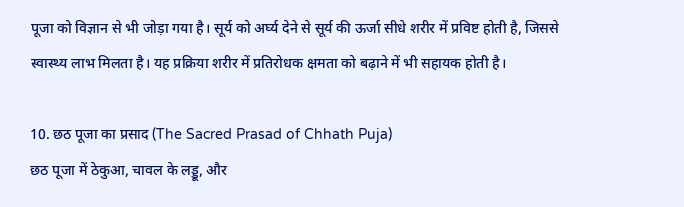पूजा को विज्ञान से भी जोड़ा गया है। सूर्य को अर्घ्य देने से सूर्य की ऊर्जा सीधे शरीर में प्रविष्ट होती है, जिससे स्वास्थ्य लाभ मिलता है। यह प्रक्रिया शरीर में प्रतिरोधक क्षमता को बढ़ाने में भी सहायक होती है।

10. छठ पूजा का प्रसाद (The Sacred Prasad of Chhath Puja)
छठ पूजा में ठेकुआ, चावल के लड्डू, और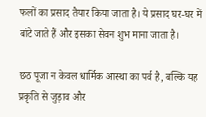फलों का प्रसाद तैयार किया जाता है। ये प्रसाद घर-घर में बांटे जाते हैं और इसका सेवन शुभ माना जाता है।

छठ पूजा न केवल धार्मिक आस्था का पर्व है, बल्कि यह प्रकृति से जुड़ाव और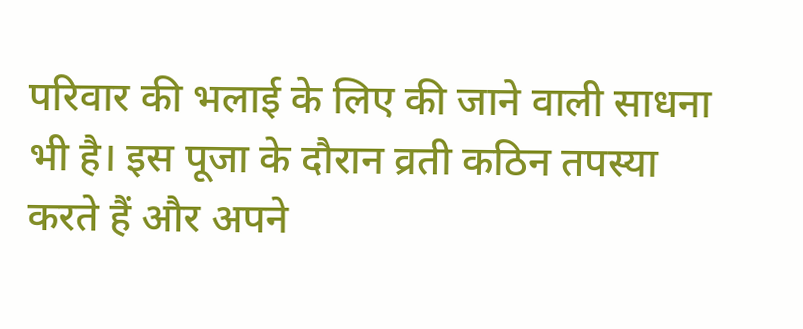परिवार की भलाई के लिए की जाने वाली साधना भी है। इस पूजा के दौरान व्रती कठिन तपस्या करते हैं और अपने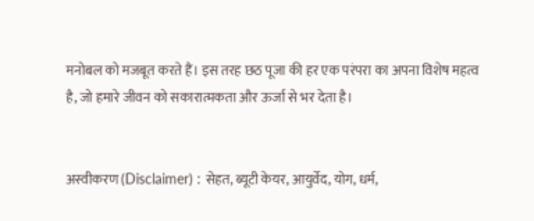मनोबल को मजबूत करते हैं। इस तरह छठ पूजा की हर एक परंपरा का अपना विशेष महत्व है, जो हमारे जीवन को सकारात्मकता और ऊर्जा से भर देता है।


अस्वीकरण (Disclaimer) : सेहत, ब्यूटी केयर, आयुर्वेद, योग, धर्म,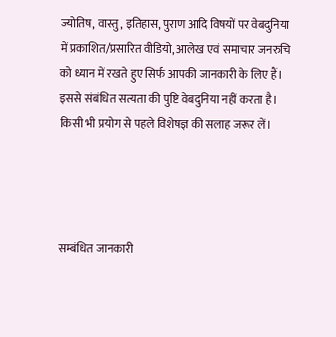ज्योतिष, वास्तु, इतिहास, पुराण आदि विषयों पर वेबदुनिया में प्रकाशित/प्रसारित वीडियो, आलेख एवं समाचार जनरुचि को ध्यान में रखते हुए सिर्फ आपकी जानकारी के लिए हैं। इससे संबंधित सत्यता की पुष्टि वेबदुनिया नहीं करता है। किसी भी प्रयोग से पहले विशेषज्ञ की सलाह जरूर लें।




सम्बंधित जानकारी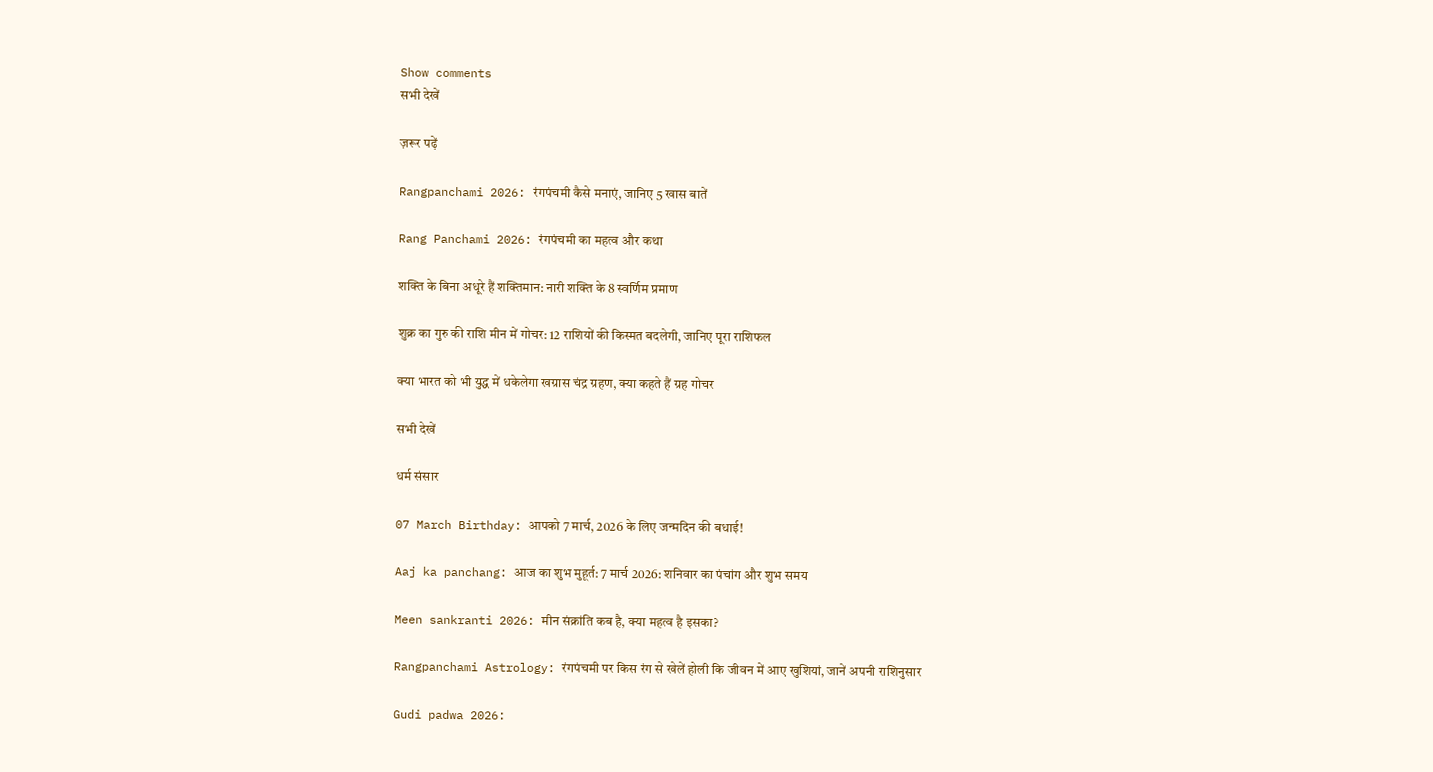Show comments
सभी देखें

ज़रूर पढ़ें

Rangpanchami 2026: रंगपंचमी कैसे मनाएं, जानिए 5 खास बातें

Rang Panchami 2026: रंगपंचमी का महत्व और कथा

शक्ति के बिना अधूरे हैं शक्तिमान: नारी शक्ति के 8 स्वर्णिम प्रमाण

शुक्र का गुरु की राशि मीन में गोचर: 12 राशियों की किस्मत बदलेगी, जानिए पूरा राशिफल

क्या भारत को भी युद्ध में धकेलेगा खग्रास चंद्र ग्रहण, क्या कहते हैं ग्रह गोचर

सभी देखें

धर्म संसार

07 March Birthday: आपको 7 मार्च, 2026 के लिए जन्मदिन की बधाई!

Aaj ka panchang: आज का शुभ मुहूर्त: 7 मार्च 2026: शनिवार का पंचांग और शुभ समय

Meen sankranti 2026: मीन संक्रांति कब है, क्या महत्व है इसका?

Rangpanchami Astrology: रंगपंचमी पर किस रंग से खेलें होली कि जीवन में आए खुशियां, जानें अपनी राशिनुसार

Gudi padwa 2026: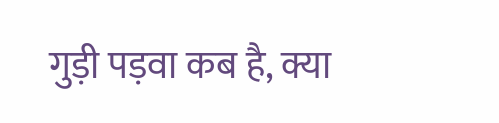गुड़ी पड़वा कब है, क्या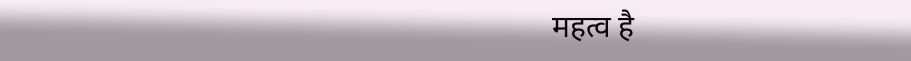महत्व है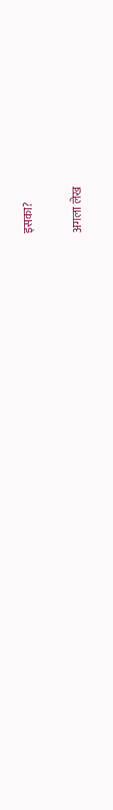इसका?

अगला लेख